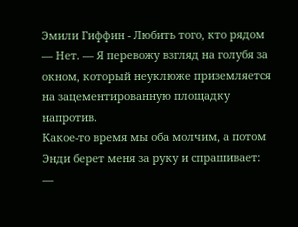Эмили Гиффин - Любить того, кто рядом
— Нет. — Я перевожу взгляд на голубя за окном, который неуклюже приземляется на зацементированную площадку напротив.
Какое-то время мы оба молчим, а потом Энди берет меня за руку и спрашивает:
—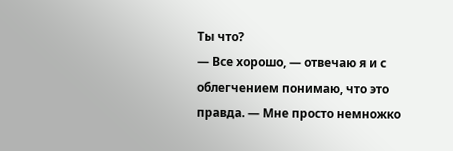Ты что?
— Все хорошо, — отвечаю я и с облегчением понимаю, что это правда. — Мне просто немножко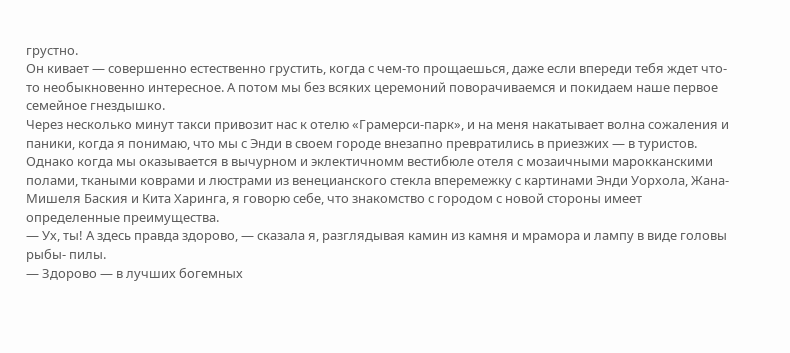грустно.
Он кивает — совершенно естественно грустить, когда с чем-то прощаешься, даже если впереди тебя ждет что-то необыкновенно интересное. А потом мы без всяких церемоний поворачиваемся и покидаем наше первое семейное гнездышко.
Через несколько минут такси привозит нас к отелю «Грамерси-парк», и на меня накатывает волна сожаления и паники, когда я понимаю, что мы с Энди в своем городе внезапно превратились в приезжих — в туристов.
Однако когда мы оказывается в вычурном и эклектичномм вестибюле отеля с мозаичными марокканскими полами, ткаными коврами и люстрами из венецианского стекла вперемежку с картинами Энди Уорхола, Жана-Мишеля Баския и Кита Харинга, я говорю себе, что знакомство с городом с новой стороны имеет определенные преимущества.
— Ух, ты! А здесь правда здорово, — сказала я, разглядывая камин из камня и мрамора и лампу в виде головы рыбы- пилы.
— Здорово — в лучших богемных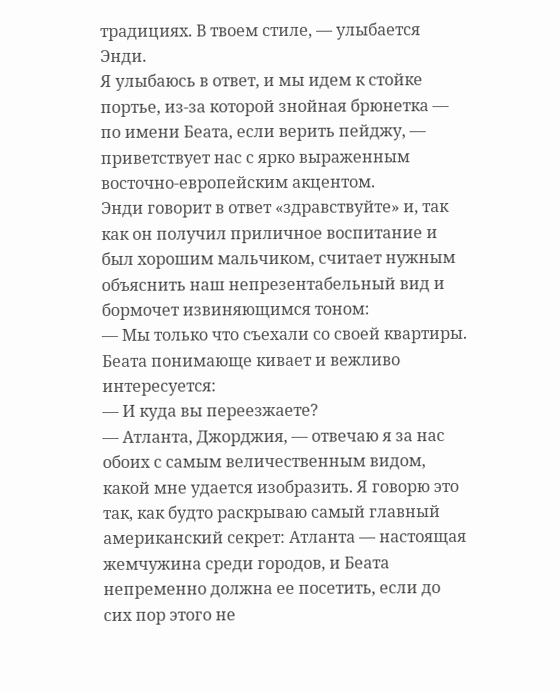традициях. В твоем стиле, — улыбается Энди.
Я улыбаюсь в ответ, и мы идем к стойке портье, из-за которой знойная брюнетка — по имени Беата, если верить пейджу, — приветствует нас с ярко выраженным восточно-европейским акцентом.
Энди говорит в ответ «здравствуйте» и, так как он получил приличное воспитание и был хорошим мальчиком, считает нужным объяснить наш непрезентабельный вид и бормочет извиняющимся тоном:
— Мы только что съехали со своей квартиры.
Беата понимающе кивает и вежливо интересуется:
— И куда вы переезжаете?
— Атланта, Джорджия, — отвечаю я за нас обоих с самым величественным видом, какой мне удается изобразить. Я говорю это так, как будто раскрываю самый главный американский секрет: Атланта — настоящая жемчужина среди городов, и Беата непременно должна ее посетить, если до сих пор этого не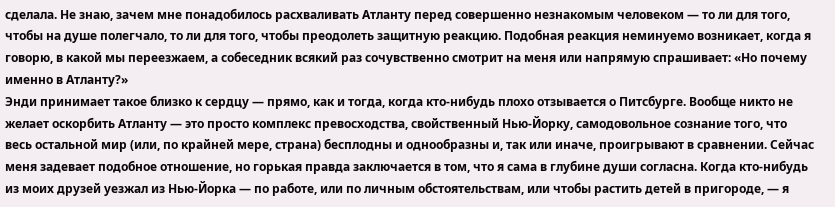сделала. Не знаю, зачем мне понадобилось расхваливать Атланту перед совершенно незнакомым человеком — то ли для того, чтобы на душе полегчало, то ли для того, чтобы преодолеть защитную реакцию. Подобная реакция неминуемо возникает, когда я говорю, в какой мы переезжаем, а собеседник всякий раз сочувственно смотрит на меня или напрямую спрашивает: «Но почему именно в Атланту?»
Энди принимает такое близко к сердцу — прямо, как и тогда, когда кто-нибудь плохо отзывается о Питсбурге. Вообще никто не желает оскорбить Атланту — это просто комплекс превосходства, свойственный Нью-Йорку, самодовольное сознание того, что весь остальной мир (или, по крайней мере, страна) бесплодны и однообразны и, так или иначе, проигрывают в сравнении. Сейчас меня задевает подобное отношение, но горькая правда заключается в том, что я сама в глубине души согласна. Когда кто-нибудь из моих друзей уезжал из Нью-Йорка — по работе, или по личным обстоятельствам, или чтобы растить детей в пригороде, — я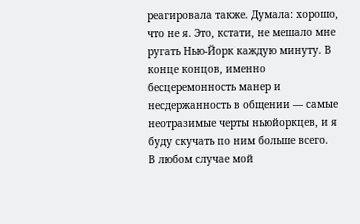реагировала также. Думала: хорошо, что не я. Это, кстати, не мешало мне ругать Нью-Йорк каждую минуту. В конце концов, именно бесцеремонность манер и несдержанность в общении — самые неотразимые черты ньюйоркцев, и я буду скучать по ним больше всего.
В любом случае мой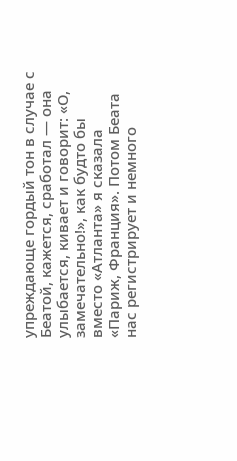упреждающе гордый тон в случае с Беатой, кажется, сработал — она улыбается, кивает и говорит: «О, замечательно!», как будто бы вместо «Атланта» я сказала «Париж, Франция». Потом Беата нас регистрирует и немного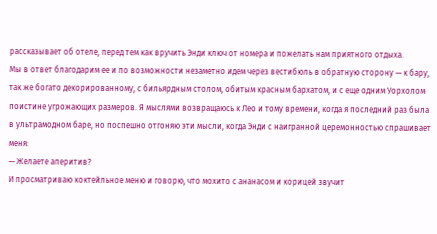рассказывает об отеле, перед тем как вручить Энди ключ от номера и пожелать нам приятного отдыха.
Мы в ответ благодарим ее и по возможности незаметно идем через вестибюль в обратную сторону — к бару, так же богато декорированному, с бильярдным столом, обитым красным бархатом, и с еще одним Уорхолом поистине угрожающих размеров. Я мыслями возвращаюсь к Лео и тому времени, когда я последний раз была в ультрамодном баре, но поспешно отгоняю эти мысли, когда Энди с наигранной церемонностью спрашивает меня:
— Желаете аперитив?
И просматриваю коктейльное меню и говорю, что мохито с ананасом и корицей звучит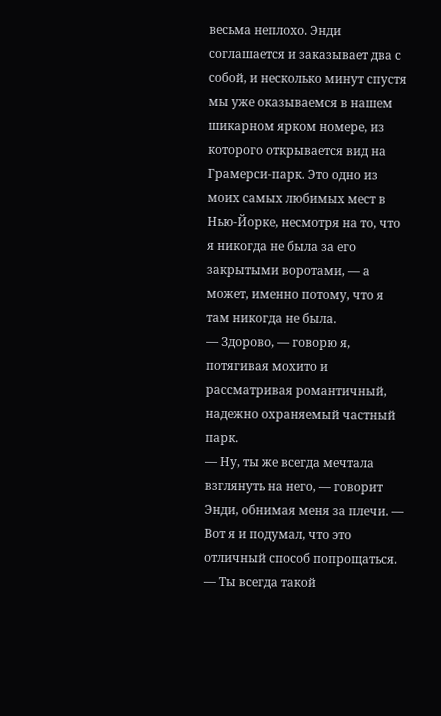весьма неплохо. Энди соглашается и заказывает два с собой, и несколько минут спустя мы уже оказываемся в нашем шикарном ярком номере, из которого открывается вид на Грамерси-парк. Это одно из моих самых любимых мест в Нью-Йорке, несмотря на то, что я никогда не была за его закрытыми воротами, — а может, именно потому, что я там никогда не была.
— Здорово, — говорю я, потягивая мохито и рассматривая романтичный, надежно охраняемый частный парк.
— Ну, ты же всегда мечтала взглянуть на него, — говорит Энди, обнимая меня за плечи. — Вот я и подумал, что это отличный способ попрощаться.
— Ты всегда такой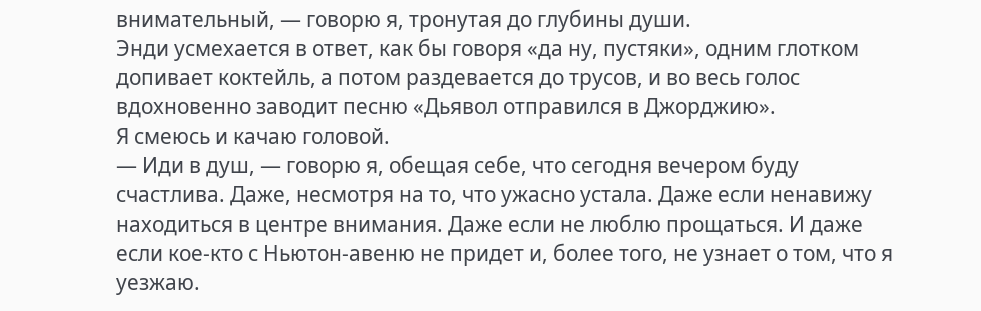внимательный, — говорю я, тронутая до глубины души.
Энди усмехается в ответ, как бы говоря «да ну, пустяки», одним глотком допивает коктейль, а потом раздевается до трусов, и во весь голос вдохновенно заводит песню «Дьявол отправился в Джорджию».
Я смеюсь и качаю головой.
— Иди в душ, — говорю я, обещая себе, что сегодня вечером буду счастлива. Даже, несмотря на то, что ужасно устала. Даже если ненавижу находиться в центре внимания. Даже если не люблю прощаться. И даже если кое-кто с Ньютон-авеню не придет и, более того, не узнает о том, что я уезжаю.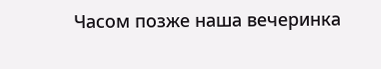Часом позже наша вечеринка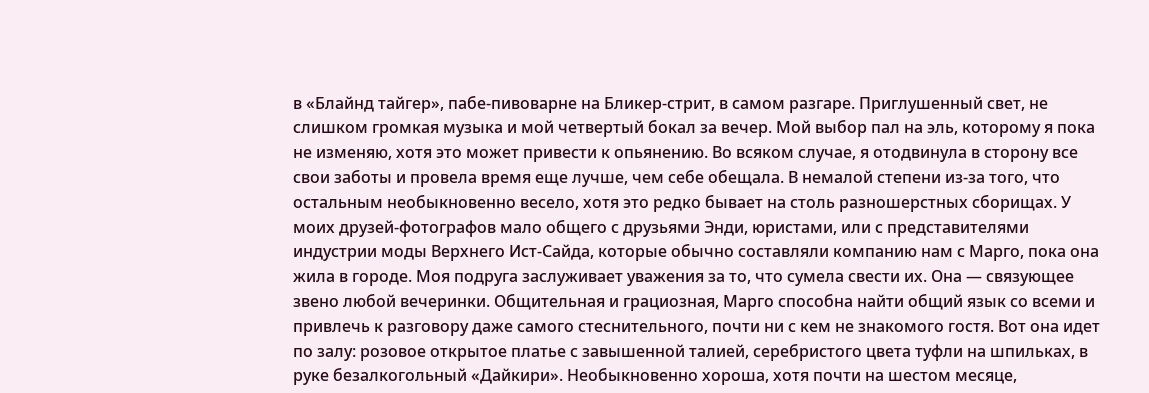в «Блайнд тайгер», пабе-пивоварне на Бликер-стрит, в самом разгаре. Приглушенный свет, не слишком громкая музыка и мой четвертый бокал за вечер. Мой выбор пал на эль, которому я пока не изменяю, хотя это может привести к опьянению. Во всяком случае, я отодвинула в сторону все свои заботы и провела время еще лучше, чем себе обещала. В немалой степени из-за того, что остальным необыкновенно весело, хотя это редко бывает на столь разношерстных сборищах. У моих друзей-фотографов мало общего с друзьями Энди, юристами, или с представителями индустрии моды Верхнего Ист-Сайда, которые обычно составляли компанию нам с Марго, пока она жила в городе. Моя подруга заслуживает уважения за то, что сумела свести их. Она — связующее звено любой вечеринки. Общительная и грациозная, Марго способна найти общий язык со всеми и привлечь к разговору даже самого стеснительного, почти ни с кем не знакомого гостя. Вот она идет по залу: розовое открытое платье с завышенной талией, серебристого цвета туфли на шпильках, в руке безалкогольный «Дайкири». Необыкновенно хороша, хотя почти на шестом месяце,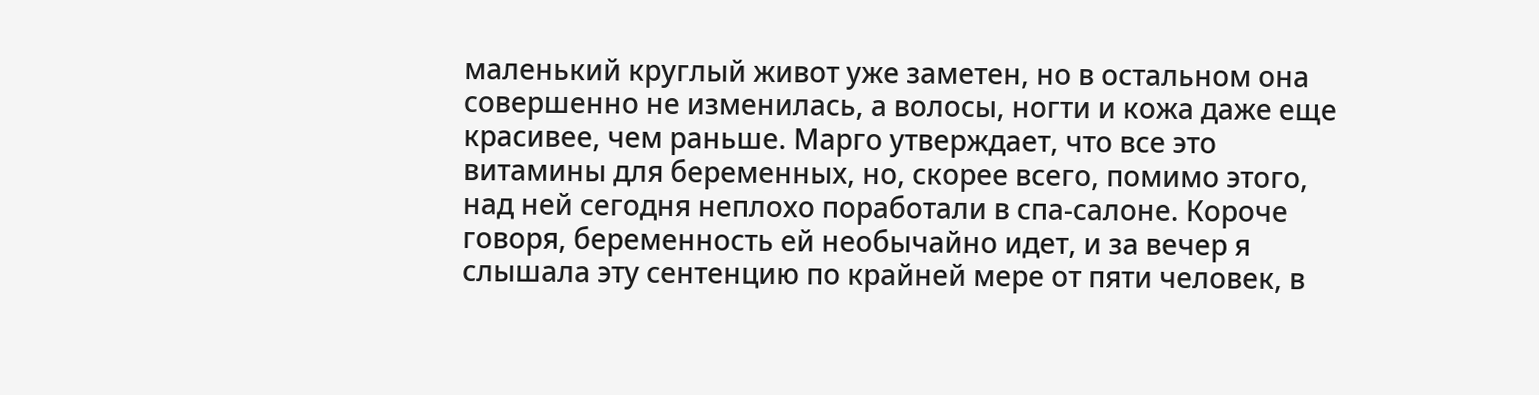маленький круглый живот уже заметен, но в остальном она совершенно не изменилась, а волосы, ногти и кожа даже еще красивее, чем раньше. Марго утверждает, что все это витамины для беременных, но, скорее всего, помимо этого, над ней сегодня неплохо поработали в спа-салоне. Короче говоря, беременность ей необычайно идет, и за вечер я слышала эту сентенцию по крайней мере от пяти человек, в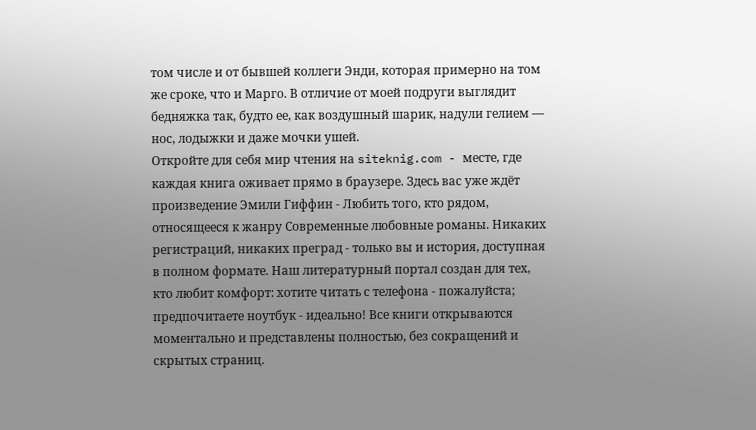том числе и от бывшей коллеги Энди, которая примерно на том же сроке, что и Марго. В отличие от моей подруги выглядит бедняжка так, будто ее, как воздушный шарик, надули гелием — нос, лодыжки и даже мочки ушей.
Откройте для себя мир чтения на siteknig.com - месте, где каждая книга оживает прямо в браузере. Здесь вас уже ждёт произведение Эмили Гиффин - Любить того, кто рядом, относящееся к жанру Современные любовные романы. Никаких регистраций, никаких преград - только вы и история, доступная в полном формате. Наш литературный портал создан для тех, кто любит комфорт: хотите читать с телефона - пожалуйста; предпочитаете ноутбук - идеально! Все книги открываются моментально и представлены полностью, без сокращений и скрытых страниц.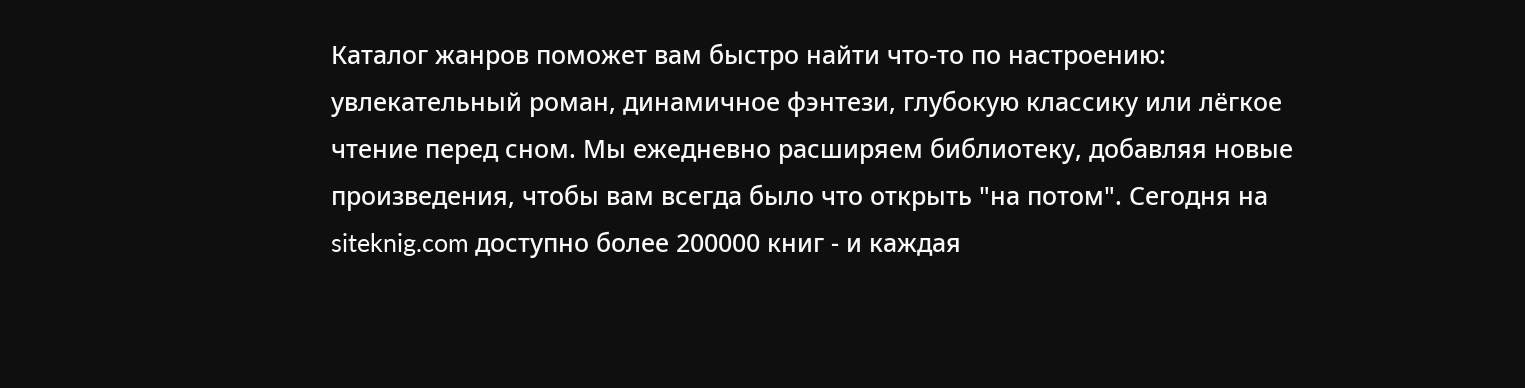Каталог жанров поможет вам быстро найти что-то по настроению: увлекательный роман, динамичное фэнтези, глубокую классику или лёгкое чтение перед сном. Мы ежедневно расширяем библиотеку, добавляя новые произведения, чтобы вам всегда было что открыть "на потом". Сегодня на siteknig.com доступно более 200000 книг - и каждая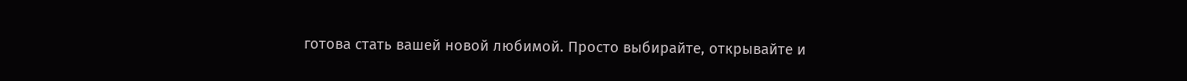готова стать вашей новой любимой. Просто выбирайте, открывайте и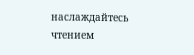наслаждайтесь чтением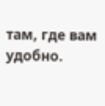там, где вам удобно.